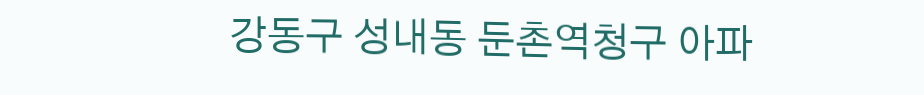강동구 성내동 둔촌역청구 아파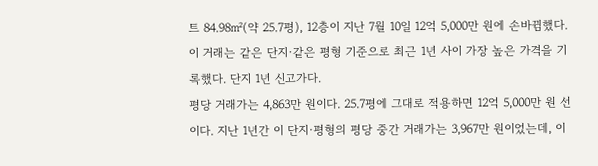트 84.98㎡(약 25.7평), 12층이 지난 7월 10일 12억 5,000만 원에 손바뀜했다.
이 거래는 같은 단지·같은 평형 기준으로 최근 1년 사이 가장 높은 가격을 기록했다. 단지 1년 신고가다.
평당 거래가는 4,863만 원이다. 25.7평에 그대로 적용하면 12억 5,000만 원 선이다. 지난 1년간 이 단지·평형의 평당 중간 거래가는 3,967만 원이었는데, 이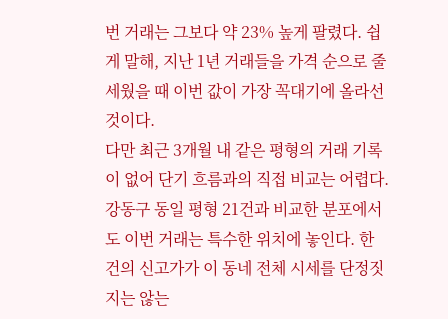번 거래는 그보다 약 23% 높게 팔렸다. 쉽게 말해, 지난 1년 거래들을 가격 순으로 줄 세웠을 때 이번 값이 가장 꼭대기에 올라선 것이다.
다만 최근 3개월 내 같은 평형의 거래 기록이 없어 단기 흐름과의 직접 비교는 어렵다. 강동구 동일 평형 21건과 비교한 분포에서도 이번 거래는 특수한 위치에 놓인다. 한 건의 신고가가 이 동네 전체 시세를 단정짓지는 않는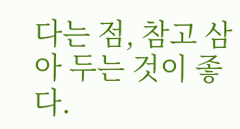다는 점, 참고 삼아 두는 것이 좋다.